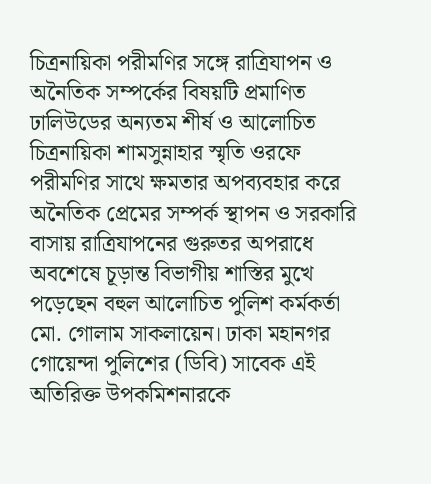চিত্রনায়িকা পরীমণির সঙ্গে রাত্রিযাপন ও অনৈতিক সম্পর্কের বিষয়টি প্রমাণিত
ঢালিউডের অন্যতম শীর্ষ ও আলোচিত চিত্রনায়িকা শামসুন্নাহার স্মৃতি ওরফে পরীমণির সাথে ক্ষমতার অপব্যবহার করে অনৈতিক প্রেমের সম্পর্ক স্থাপন ও সরকারি বাসায় রাত্রিযাপনের গুরুতর অপরাধে অবশেষে চূড়ান্ত বিভাগীয় শাস্তির মুখে পড়েছেন বহুল আলোচিত পুলিশ কর্মকর্তা মো. গোলাম সাকলায়েন। ঢাকা মহানগর গোয়েন্দা পুলিশের (ডিবি) সাবেক এই অতিরিক্ত উপকমিশনারকে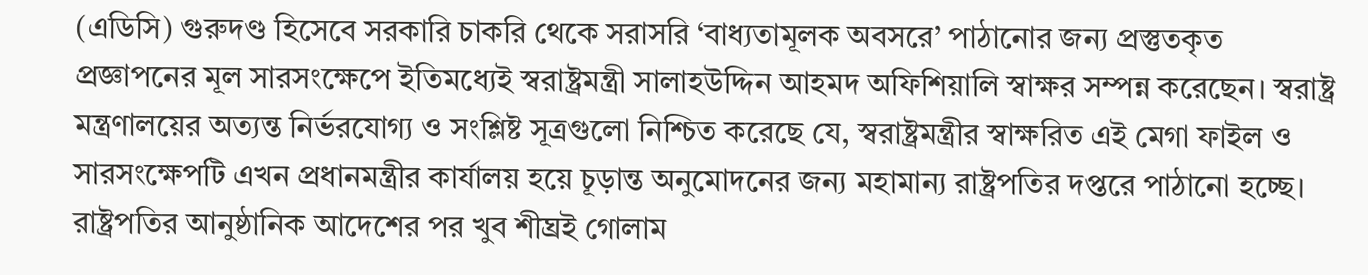(এডিসি) গুরুদণ্ড হিসেবে সরকারি চাকরি থেকে সরাসরি ‘বাধ্যতামূলক অবসরে’ পাঠানোর জন্য প্রস্তুতকৃত প্রজ্ঞাপনের মূল সারসংক্ষেপে ইতিমধ্যেই স্বরাষ্ট্রমন্ত্রী সালাহউদ্দিন আহমদ অফিশিয়ালি স্বাক্ষর সম্পন্ন করেছেন। স্বরাষ্ট্র মন্ত্রণালয়ের অত্যন্ত নির্ভরযোগ্য ও সংশ্লিষ্ট সূত্রগুলো নিশ্চিত করেছে যে, স্বরাষ্ট্রমন্ত্রীর স্বাক্ষরিত এই মেগা ফাইল ও সারসংক্ষেপটি এখন প্রধানমন্ত্রীর কার্যালয় হয়ে চূড়ান্ত অনুমোদনের জন্য মহামান্য রাষ্ট্রপতির দপ্তরে পাঠানো হচ্ছে। রাষ্ট্রপতির আনুষ্ঠানিক আদেশের পর খুব শীঘ্রই গোলাম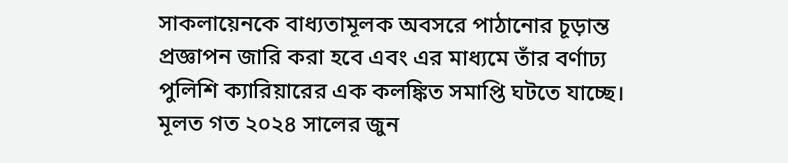সাকলায়েনকে বাধ্যতামূলক অবসরে পাঠানোর চূড়ান্ত প্রজ্ঞাপন জারি করা হবে এবং এর মাধ্যমে তাঁর বর্ণাঢ্য পুলিশি ক্যারিয়ারের এক কলঙ্কিত সমাপ্তি ঘটতে যাচ্ছে। মূলত গত ২০২৪ সালের জুন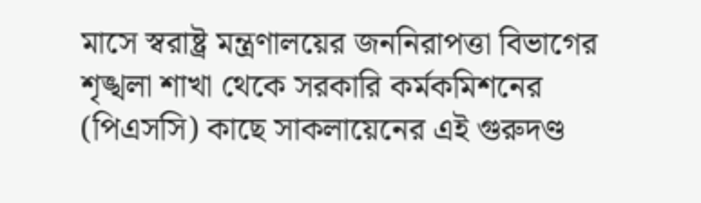মাসে স্বরাষ্ট্র মন্ত্রণালয়ের জননিরাপত্তা বিভাগের শৃঙ্খলা শাখা থেকে সরকারি কর্মকমিশনের (পিএসসি) কাছে সাকলায়েনের এই গুরুদণ্ড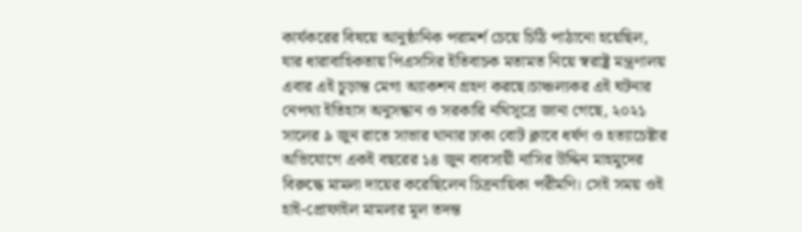কার্যকরের বিষয়ে আনুষ্ঠানিক পরামর্শ চেয়ে চিঠি পাঠানো হয়েছিল, যার ধারাবাহিকতায় পিএসসির ইতিবাচক মতামত নিয়ে স্বরাষ্ট্র মন্ত্রণালয় এবার এই চূড়ান্ত মেগা অ্যাকশন গ্রহণ করছে।চাঞ্চল্যকর এই ঘটনার নেপথ্য ইতিহাস অনুসন্ধান ও সরকারি নথিসূত্রে জানা গেছে, ২০২১ সালের ৯ জুন রাতে সাভার থানার ঢাকা বোট ক্লাবে ধর্ষণ ও হত্যাচেষ্টার অভিযোগে একই বছরের ১৪ জুন ব্যবসায়ী নাসির উদ্দিন মাহমুদের বিরুদ্ধে মামলা দায়ের করেছিলেন চিত্রনায়িকা পরীমণি। সেই সময় ওই হাই-প্রোফাইল মামলার মূল তদন্ত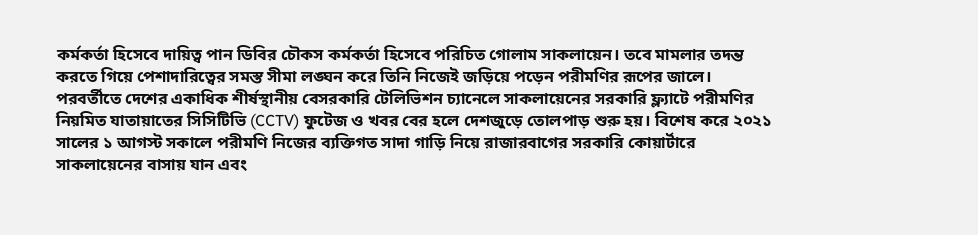কর্মকর্তা হিসেবে দায়িত্ব পান ডিবির চৌকস কর্মকর্তা হিসেবে পরিচিত গোলাম সাকলায়েন। তবে মামলার তদন্ত করতে গিয়ে পেশাদারিত্বের সমস্ত সীমা লঙ্ঘন করে তিনি নিজেই জড়িয়ে পড়েন পরীমণির রূপের জালে। পরবর্তীতে দেশের একাধিক শীর্ষস্থানীয় বেসরকারি টেলিভিশন চ্যানেলে সাকলায়েনের সরকারি ফ্ল্যাটে পরীমণির নিয়মিত যাতায়াতের সিসিটিভি (CCTV) ফুটেজ ও খবর বের হলে দেশজুড়ে তোলপাড় শুরু হয়। বিশেষ করে ২০২১ সালের ১ আগস্ট সকালে পরীমণি নিজের ব্যক্তিগত সাদা গাড়ি নিয়ে রাজারবাগের সরকারি কোয়ার্টারে সাকলায়েনের বাসায় যান এবং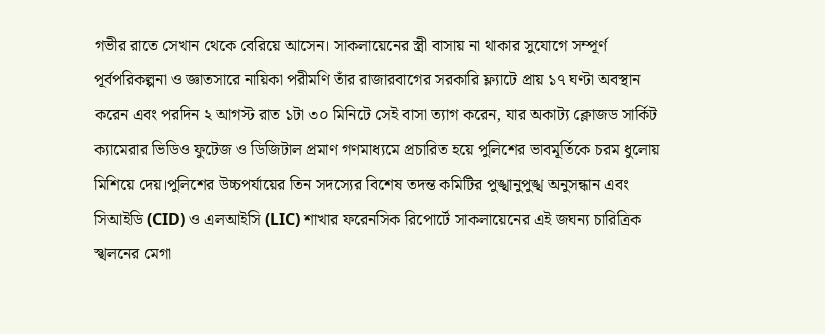গভীর রাতে সেখান থেকে বেরিয়ে আসেন। সাকলায়েনের স্ত্রী বাসায় না থাকার সুযোগে সম্পূর্ণ পূর্বপরিকল্পনা ও জ্ঞাতসারে নায়িকা পরীমণি তাঁর রাজারবাগের সরকারি ফ্ল্যাটে প্রায় ১৭ ঘণ্টা অবস্থান করেন এবং পরদিন ২ আগস্ট রাত ১টা ৩০ মিনিটে সেই বাসা ত্যাগ করেন, যার অকাট্য ক্লোজড সার্কিট ক্যামেরার ভিডিও ফুটেজ ও ডিজিটাল প্রমাণ গণমাধ্যমে প্রচারিত হয়ে পুলিশের ভাবমূর্তিকে চরম ধুলোয় মিশিয়ে দেয়।পুলিশের উচ্চপর্যায়ের তিন সদস্যের বিশেষ তদন্ত কমিটির পুঙ্খানুপুঙ্খ অনুসন্ধান এবং সিআইডি (CID) ও এলআইসি (LIC) শাখার ফরেনসিক রিপোর্টে সাকলায়েনের এই জঘন্য চারিত্রিক স্খলনের মেগা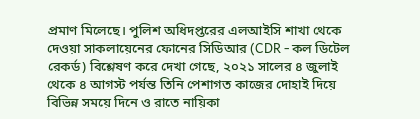প্রমাণ মিলেছে। পুলিশ অধিদপ্তরের এলআইসি শাখা থেকে দেওয়া সাকলায়েনের ফোনের সিডিআর (CDR - কল ডিটেল রেকর্ড) বিশ্লেষণ করে দেখা গেছে, ২০২১ সালের ৪ জুলাই থেকে ৪ আগস্ট পর্যন্ত তিনি পেশাগত কাজের দোহাই দিয়ে বিভিন্ন সময়ে দিনে ও রাতে নায়িকা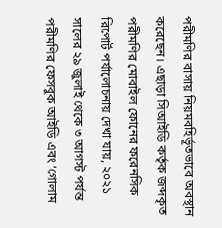পরীমণির বাসায় নিয়মবহির্ভূতভাবে অবস্থান করেছেন। এছাড়া সিআইডি কর্তৃক জব্দকৃত পরীমণির মোবাইল ফোনের ফরেনসিক রিপোর্ট পর্যালোচনায় দেখা যায়, ২০২১ সালের ২৯ জুলাই থেকে ৩ আগস্ট পর্যন্ত পরীমণির ফেসবুক আইডি এবং ‘গোলাম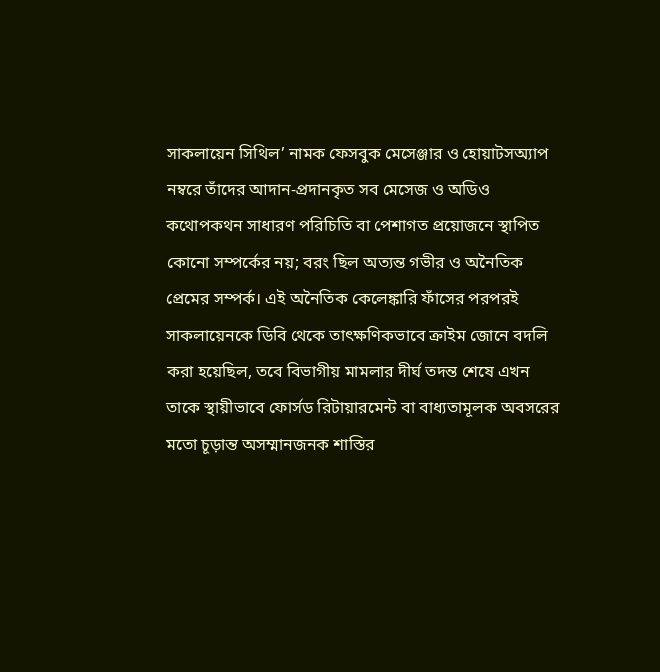সাকলায়েন সিথিল’ নামক ফেসবুক মেসেঞ্জার ও হোয়াটসঅ্যাপ নম্বরে তাঁদের আদান-প্রদানকৃত সব মেসেজ ও অডিও কথোপকথন সাধারণ পরিচিতি বা পেশাগত প্রয়োজনে স্থাপিত কোনো সম্পর্কের নয়; বরং ছিল অত্যন্ত গভীর ও অনৈতিক প্রেমের সম্পর্ক। এই অনৈতিক কেলেঙ্কারি ফাঁসের পরপরই সাকলায়েনকে ডিবি থেকে তাৎক্ষণিকভাবে ক্রাইম জোনে বদলি করা হয়েছিল, তবে বিভাগীয় মামলার দীর্ঘ তদন্ত শেষে এখন তাকে স্থায়ীভাবে ফোর্সড রিটায়ারমেন্ট বা বাধ্যতামূলক অবসরের মতো চূড়ান্ত অসম্মানজনক শাস্তির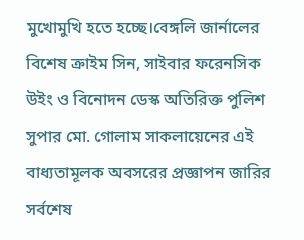মুখোমুখি হতে হচ্ছে।বেঙ্গলি জার্নালের বিশেষ ক্রাইম সিন, সাইবার ফরেনসিক উইং ও বিনোদন ডেস্ক অতিরিক্ত পুলিশ সুপার মো. গোলাম সাকলায়েনের এই বাধ্যতামূলক অবসরের প্রজ্ঞাপন জারির সর্বশেষ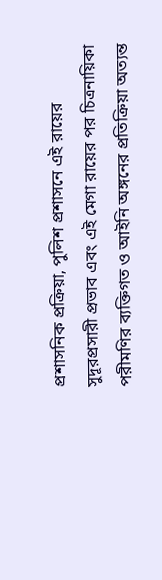প্রশাসনিক প্রক্রিয়া, পুলিশ প্রশাসনে এই রায়ের সুদূরপ্রসারী প্রভাব এবং এই মেগা রায়ের পর চিত্রনায়িকা পরীমণির ব্যক্তিগত ও আইনি অঙ্গনের প্রতিক্রিয়া অত্যন্ত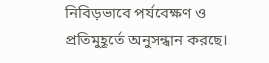নিবিড়ভাবে পর্যবেক্ষণ ও প্রতিমুহূর্তে অনুসন্ধান করছে।